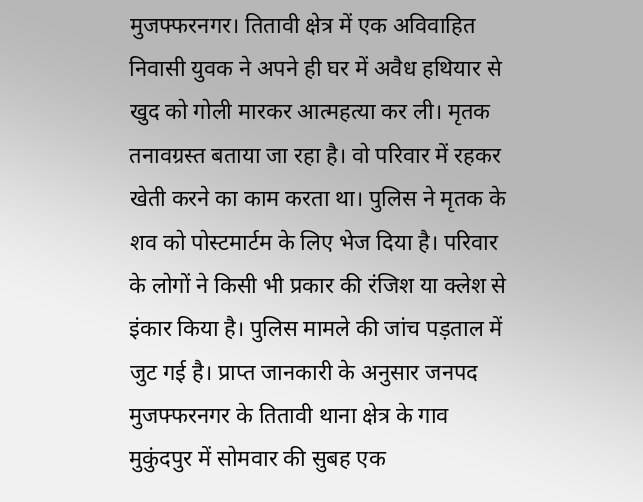मुजफ्फरनगर। तितावी क्षेत्र में एक अविवाहित निवासी युवक ने अपने ही घर में अवैध हथियार से खुद को गोली मारकर आत्महत्या कर ली। मृतक तनावग्रस्त बताया जा रहा है। वो परिवार में रहकर खेती करने का काम करता था। पुलिस ने मृतक के शव को पोस्टमार्टम के लिए भेज दिया है। परिवार के लोगों ने किसी भी प्रकार की रंजिश या क्लेश से इंकार किया है। पुलिस मामले की जांच पड़ताल में जुट गई है। प्राप्त जानकारी के अनुसार जनपद मुजफ्फरनगर के तितावी थाना क्षेत्र के गाव मुकुंदपुर में सोमवार की सुबह एक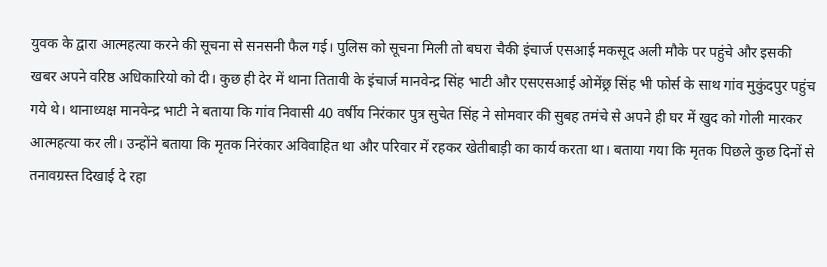युवक के द्वारा आत्महत्या करने की सूचना से सनसनी फैल गई। पुलिस को सूचना मिली तो बघरा चैकी इंचार्ज एसआई मकसूद अली मौके पर पहुंचे और इसकी खबर अपने वरिष्ठ अधिकारियो को दी। कुछ ही देर में थाना तितावी के इंचार्ज मानवेन्द्र सिंह भाटी और एसएसआई ओमेंछ्र सिंह भी फोर्स के साथ गांव मुकुंदपुर पहुंच गये थे। थानाध्यक्ष मानवेन्द्र भाटी ने बताया कि गांव निवासी 40 वर्षीय निरंकार पुत्र सुचेत सिंह ने सोमवार की सुबह तमंचे से अपने ही घर में खुद को गोली मारकर आत्महत्या कर ली। उन्होंने बताया कि मृतक निरंकार अविवाहित था और परिवार में रहकर खेतीबाड़ी का कार्य करता था। बताया गया कि मृतक पिछले कुछ दिनों से तनावग्रस्त दिखाई दे रहा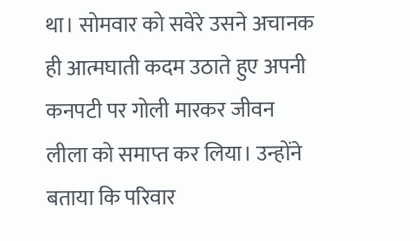था। सोमवार को सवेरे उसने अचानक ही आत्मघाती कदम उठाते हुए अपनी कनपटी पर गोली मारकर जीवन लीला को समाप्त कर लिया। उन्होंने बताया कि परिवार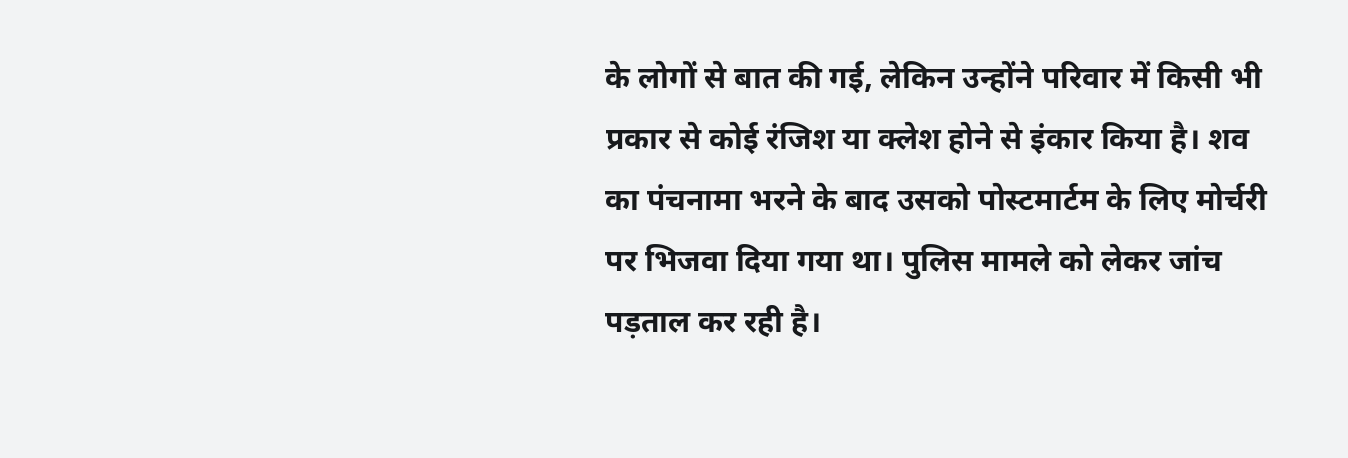के लोगों से बात की गई, लेकिन उन्होंने परिवार में किसी भी प्रकार से कोई रंजिश या क्लेश होने से इंकार किया है। शव का पंचनामा भरने के बाद उसको पोस्टमार्टम के लिए मोर्चरी पर भिजवा दिया गया था। पुलिस मामले को लेकर जांच पड़ताल कर रही है।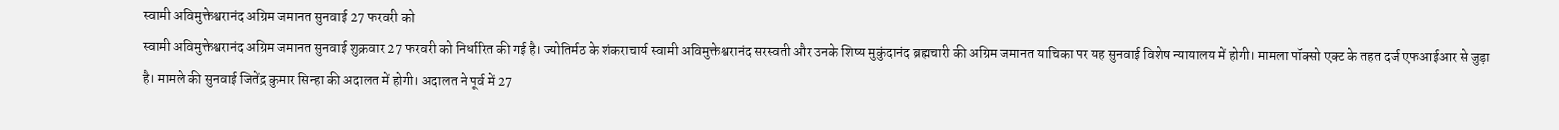स्वामी अविमुक्तेश्वरानंद अग्रिम जमानत सुनवाई 27 फरवरी को
स्वामी अविमुक्तेश्वरानंद अग्रिम जमानत सुनवाई शुक्रवार 27 फरवरी को निर्धारित की गई है। ज्योतिर्मठ के शंकराचार्य स्वामी अविमुक्तेश्वरानंद सरस्वती और उनके शिष्य मुकुंदानंद ब्रह्मचारी की अग्रिम जमानत याचिका पर यह सुनवाई विशेष न्यायालय में होगी। मामला पॉक्सो एक्ट के तहत दर्ज एफआईआर से जुड़ा है। मामले की सुनवाई जितेंद्र कुमार सिन्हा की अदालत में होगी। अदालत ने पूर्व में 27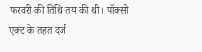फरवरी की तिथि तय की थी। पॉक्सो एक्ट के तहत दर्ज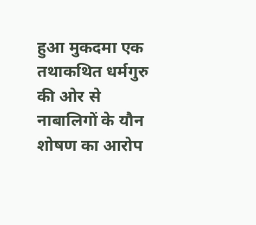हुआ मुकदमा एक तथाकथित धर्मगुरु की ओर से नाबालिगों के यौन शोषण का आरोप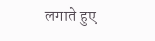लगाते हुए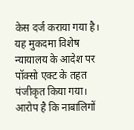केस दर्ज कराया गया है। यह मुकदमा विशेष न्यायालय के आदेश पर पॉक्सो एक्ट के तहत पंजीकृत किया गया। आरोप है कि नाबालिगों